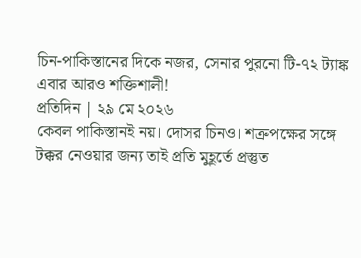চিন-পাকিস্তানের দিকে নজর, সেনার পুরনো টি-৭২ ট্যাঙ্ক এবার আরও শক্তিশালী!
প্রতিদিন | ২৯ মে ২০২৬
কেবল পাকিস্তানই নয়। দোসর চিনও। শত্রুপক্ষের সঙ্গে টক্কর নেওয়ার জন্য তাই প্রতি মুহূর্তে প্রস্তুত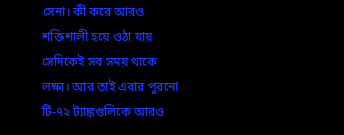সেনা। কী করে আরও শক্তিশালী হয়ে ওঠা যায় সেদিকেই সব সময় থাকে লক্ষ্য। আর তাই এবার পুরনো টি-৭২ ট্যাঙ্কগুলিকে আরও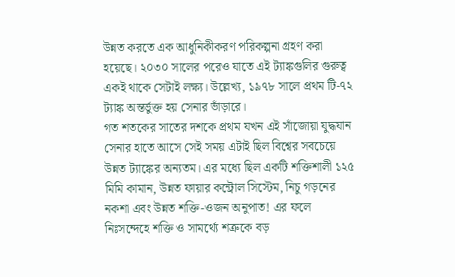উন্নত করতে এক আধুনিকীকরণ পরিকল্পনা গ্রহণ করা হয়েছে। ২০৩০ সালের পরেও যাতে এই ট্যাঙ্কগুলির গুরুত্ব একই থাকে সেটাই লক্ষ্য। উল্লেখ্য, ১৯৭৮ সালে প্রথম টি-৭২ ট্যাঙ্ক অন্তর্ভুক্ত হয় সেনার ভাঁড়ারে।
গত শতকের সাতের দশকে প্রথম যখন এই সাঁজোয়া যুদ্ধযান সেনার হাতে আসে সেই সময় এটাই ছিল বিশ্বের সবচেয়ে উন্নত ট্যাঙ্কের অন্যতম। এর মধ্যে ছিল একটি শক্তিশালী ১২৫ মিমি কামান, উন্নত ফায়ার কন্ট্রোল সিস্টেম, নিচু গড়নের নকশা এবং উন্নত শক্তি-ওজন অনুপাত! এর ফলে নিঃসন্দেহে শক্তি ও সামর্থ্যে শত্রুকে বড়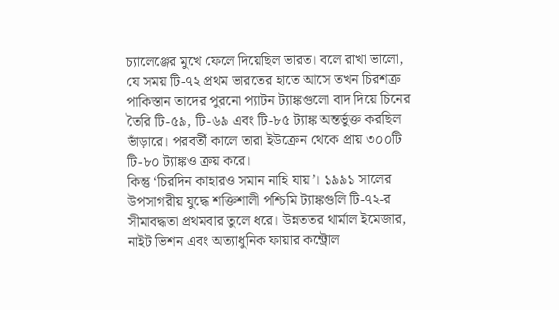চ্যালেঞ্জের মুখে ফেলে দিয়েছিল ভারত। বলে রাখা ভালো, যে সময় টি-৭২ প্রথম ভারতের হাতে আসে তখন চিরশত্রু পাকিস্তান তাদের পুরনো প্যাটন ট্যাঙ্কগুলো বাদ দিয়ে চিনের তৈরি টি-৫৯, টি-৬৯ এবং টি-৮৫ ট্যাঙ্ক অন্তর্ভুক্ত করছিল ভাঁড়ারে। পরবর্তী কালে তারা ইউক্রেন থেকে প্রায় ৩০০টি টি-৮০ ট্যাঙ্কও ক্রয় করে।
কিন্তু ‘চিরদিন কাহারও সমান নাহি যায়’। ১৯৯১ সালের উপসাগরীয় যুদ্ধে শক্তিশালী পশ্চিমি ট্যাঙ্কগুলি টি-৭২-র সীমাবদ্ধতা প্রথমবার তুলে ধরে। উন্নততর থার্মাল ইমেজার, নাইট ভিশন এবং অত্যাধুনিক ফায়ার কন্ট্রোল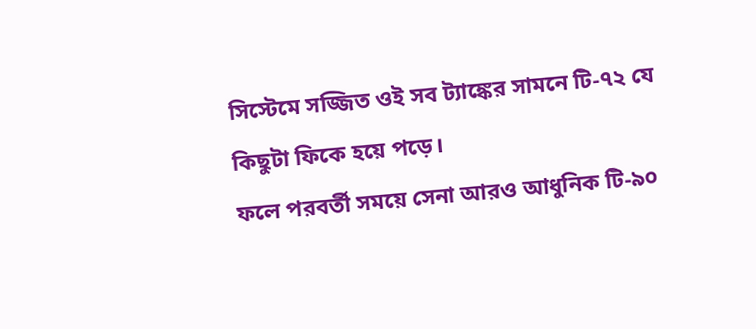সিস্টেমে সজ্জিত ওই সব ট্যাঙ্কের সামনে টি-৭২ যে কিছুটা ফিকে হয়ে পড়ে।
ফলে পরবর্তী সময়ে সেনা আরও আধুনিক টি-৯০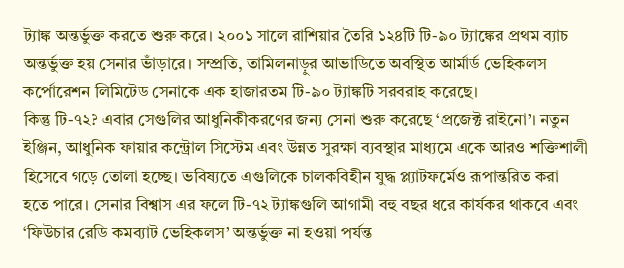ট্যাঙ্ক অন্তর্ভুক্ত করতে শুরু করে। ২০০১ সালে রাশিয়ার তৈরি ১২৪টি টি-৯০ ট্যাঙ্কের প্রথম ব্যাচ অন্তর্ভুক্ত হয় সেনার ভাঁড়ারে। সম্প্রতি, তামিলনাড়ুর আভাডিতে অবস্থিত আর্মার্ড ভেহিকলস কর্পোরেশন লিমিটেড সেনাকে এক হাজারতম টি-৯০ ট্যাঙ্কটি সরবরাহ করেছে।
কিন্তু টি-৭২? এবার সেগুলির আধুনিকীকরণের জন্য সেনা শুরু করেছে ‘প্রজেক্ট রাইনো’। নতুন ইঞ্জিন, আধুনিক ফায়ার কন্ট্রোল সিস্টেম এবং উন্নত সুরক্ষা ব্যবস্থার মাধ্যমে একে আরও শক্তিশালী হিসেবে গড়ে তোলা হচ্ছে। ভবিষ্যতে এগুলিকে চালকবিহীন যুদ্ধ প্ল্যাটফর্মেও রূপান্তরিত করা হতে পারে। সেনার বিশ্বাস এর ফলে টি-৭২ ট্যাঙ্কগুলি আগামী বহু বছর ধরে কার্যকর থাকবে এবং ‘ফিউচার রেডি কমব্যাট ভেহিকলস’ অন্তর্ভুক্ত না হওয়া পর্যন্ত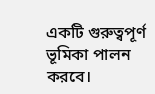একটি গুরুত্বপূর্ণ ভূমিকা পালন করবে।